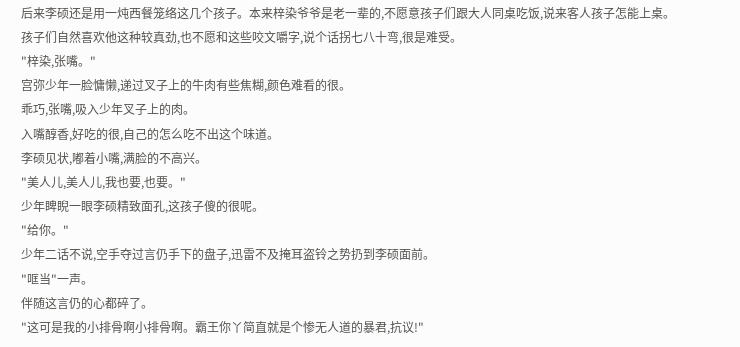后来李硕还是用一炖西餐笼络这几个孩子。本来梓染爷爷是老一辈的,不愿意孩子们跟大人同桌吃饭,说来客人孩子怎能上桌。
孩子们自然喜欢他这种较真劲,也不愿和这些咬文嚼字,说个话拐七八十弯,很是难受。
"梓染,张嘴。"
宫弥少年一脸慵懒,递过叉子上的牛肉有些焦糊,颜色难看的很。
乖巧,张嘴,吸入少年叉子上的肉。
入嘴醇香,好吃的很,自己的怎么吃不出这个味道。
李硕见状,嘟着小嘴,满脸的不高兴。
"美人儿,美人儿,我也要,也要。"
少年睥睨一眼李硕精致面孔,这孩子傻的很呢。
"给你。"
少年二话不说,空手夺过言仍手下的盘子,迅雷不及掩耳盗铃之势扔到李硕面前。
"哐当"一声。
伴随这言仍的心都碎了。
"这可是我的小排骨啊小排骨啊。霸王你丫简直就是个惨无人道的暴君,抗议!"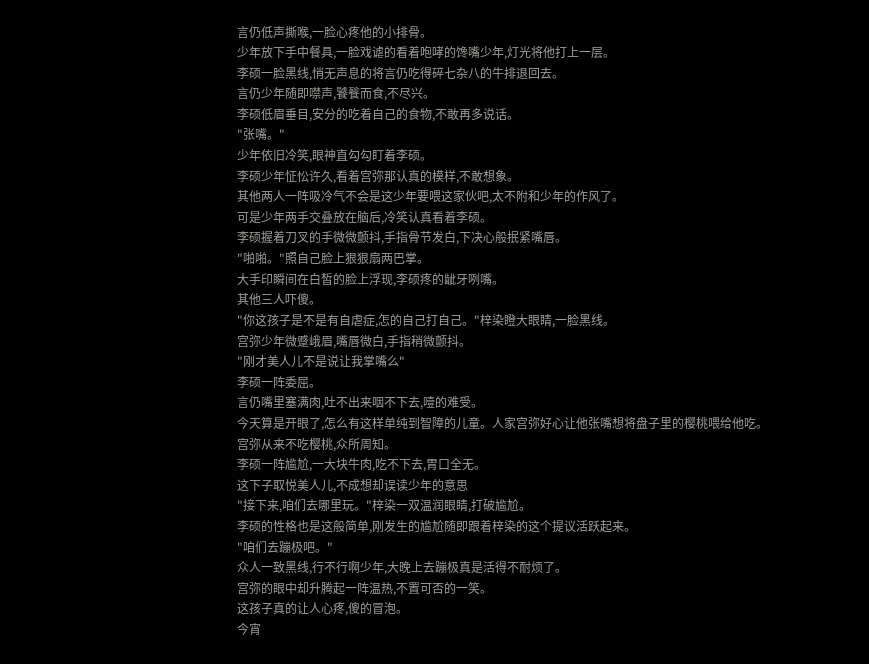言仍低声撕喉,一脸心疼他的小排骨。
少年放下手中餐具,一脸戏谑的看着咆哮的馋嘴少年,灯光将他打上一层。
李硕一脸黑线,悄无声息的将言仍吃得碎七杂八的牛排退回去。
言仍少年随即噤声,饕餮而食,不尽兴。
李硕低眉垂目,安分的吃着自己的食物,不敢再多说话。
"张嘴。"
少年依旧冷笑,眼神直勾勾盯着李硕。
李硕少年怔忪许久,看着宫弥那认真的模样,不敢想象。
其他两人一阵吸冷气不会是这少年要喂这家伙吧,太不附和少年的作风了。
可是少年两手交叠放在脑后,冷笑认真看着李硕。
李硕握着刀叉的手微微颤抖,手指骨节发白,下决心般抿紧嘴唇。
"啪啪。"照自己脸上狠狠扇两巴掌。
大手印瞬间在白皙的脸上浮现,李硕疼的龇牙咧嘴。
其他三人吓傻。
"你这孩子是不是有自虐症,怎的自己打自己。"梓染瞪大眼睛,一脸黑线。
宫弥少年微蹙峨眉,嘴唇微白,手指稍微颤抖。
"刚才美人儿不是说让我掌嘴么"
李硕一阵委屈。
言仍嘴里塞满肉,吐不出来咽不下去,噎的难受。
今天算是开眼了,怎么有这样单纯到智障的儿童。人家宫弥好心让他张嘴想将盘子里的樱桃喂给他吃。
宫弥从来不吃樱桃,众所周知。
李硕一阵尴尬,一大块牛肉,吃不下去,胃口全无。
这下子取悦美人儿,不成想却误读少年的意思
"接下来,咱们去哪里玩。"梓染一双温润眼睛,打破尴尬。
李硕的性格也是这般简单,刚发生的尴尬随即跟着梓染的这个提议活跃起来。
"咱们去蹦极吧。"
众人一致黑线,行不行啊少年,大晚上去蹦极真是活得不耐烦了。
宫弥的眼中却升腾起一阵温热,不置可否的一笑。
这孩子真的让人心疼,傻的冒泡。
今宵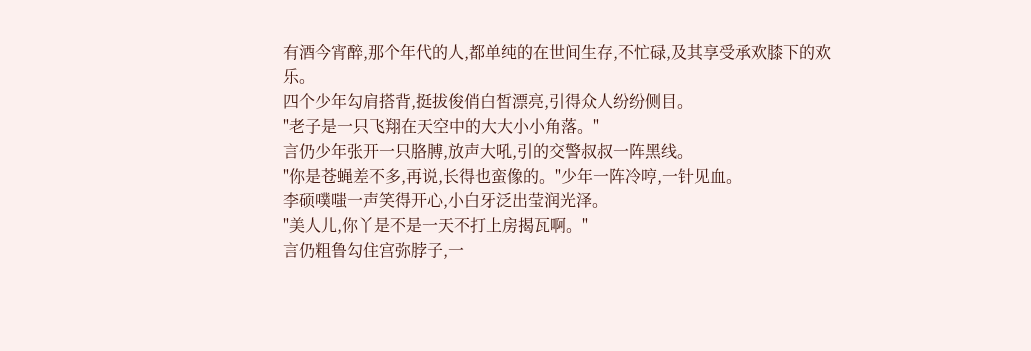有酒今宵醉,那个年代的人,都单纯的在世间生存,不忙碌,及其享受承欢膝下的欢乐。
四个少年勾肩搭背,挺拔俊俏白皙漂亮,引得众人纷纷侧目。
"老子是一只飞翔在天空中的大大小小角落。"
言仍少年张开一只胳膊,放声大吼,引的交警叔叔一阵黑线。
"你是苍蝇差不多,再说,长得也蛮像的。"少年一阵冷哼,一针见血。
李硕噗嗤一声笑得开心,小白牙泛出莹润光泽。
"美人儿,你丫是不是一天不打上房揭瓦啊。"
言仍粗鲁勾住宫弥脖子,一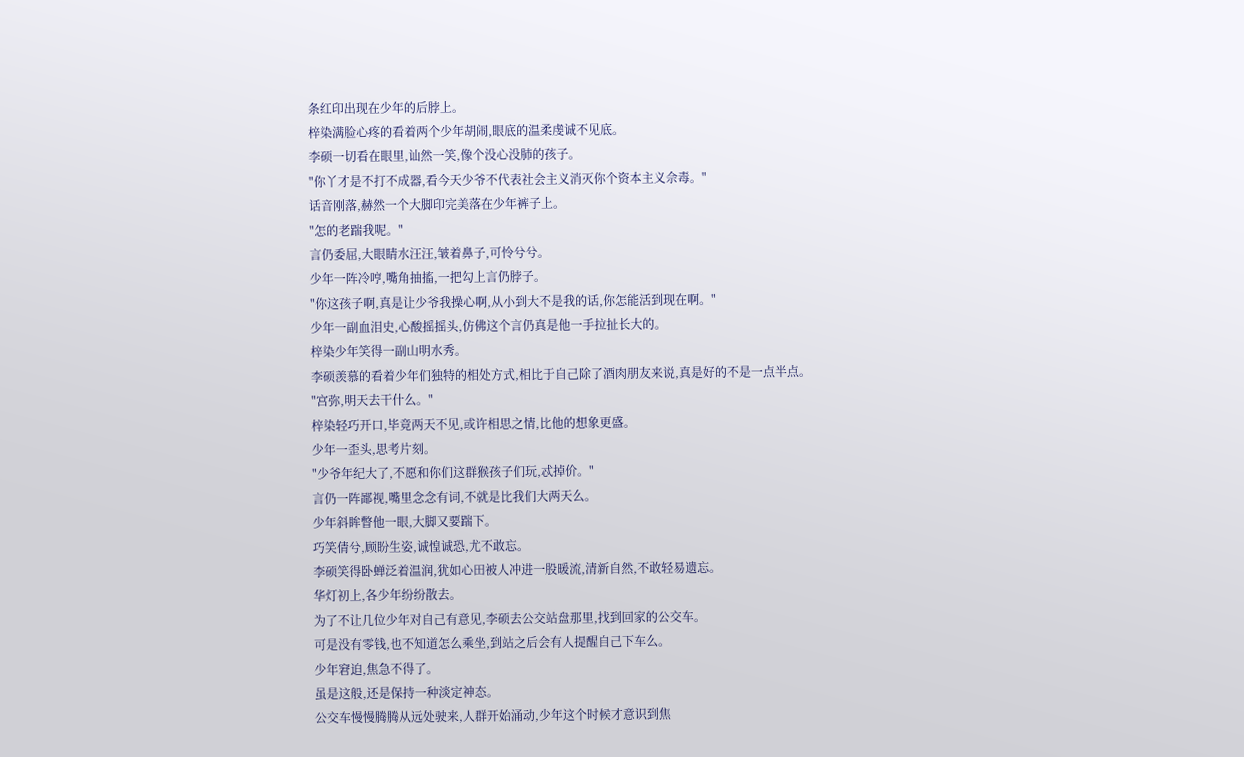条红印出现在少年的后脖上。
梓染满脸心疼的看着两个少年胡闹,眼底的温柔虔诚不见底。
李硕一切看在眼里,讪然一笑,像个没心没肺的孩子。
"你丫才是不打不成器,看今天少爷不代表社会主义消灭你个资本主义佘毒。"
话音刚落,赫然一个大脚印完美落在少年裤子上。
"怎的老踹我呢。"
言仍委屈,大眼睛水汪汪,皱着鼻子,可怜兮兮。
少年一阵冷哼,嘴角抽搐,一把勾上言仍脖子。
"你这孩子啊,真是让少爷我操心啊,从小到大不是我的话,你怎能活到现在啊。"
少年一副血泪史,心酸摇摇头,仿佛这个言仍真是他一手拉扯长大的。
梓染少年笑得一副山明水秀。
李硕羡慕的看着少年们独特的相处方式,相比于自己除了酒肉朋友来说,真是好的不是一点半点。
"宫弥,明天去干什么。"
梓染轻巧开口,毕竟两天不见,或许相思之情,比他的想象更盛。
少年一歪头,思考片刻。
"少爷年纪大了,不愿和你们这群猴孩子们玩,忒掉价。"
言仍一阵鄙视,嘴里念念有词,不就是比我们大两天么。
少年斜眸瞥他一眼,大脚又要踹下。
巧笑倩兮,顾盼生姿,诚惶诚恐,尤不敢忘。
李硕笑得卧蝉泛着温润,犹如心田被人冲进一股暖流,清新自然,不敢轻易遗忘。
华灯初上,各少年纷纷散去。
为了不让几位少年对自己有意见,李硕去公交站盘那里,找到回家的公交车。
可是没有零钱,也不知道怎么乘坐,到站之后会有人提醒自己下车么。
少年窘迫,焦急不得了。
虽是这般,还是保持一种淡定神态。
公交车慢慢腾腾从远处驶来,人群开始涌动,少年这个时候才意识到焦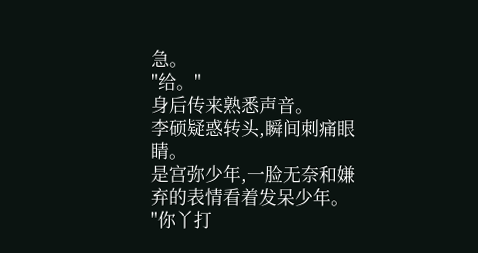急。
"给。"
身后传来熟悉声音。
李硕疑惑转头,瞬间刺痛眼睛。
是宫弥少年,一脸无奈和嫌弃的表情看着发呆少年。
"你丫打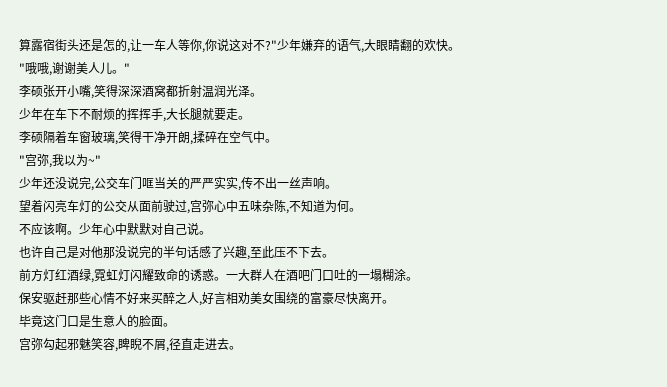算露宿街头还是怎的,让一车人等你,你说这对不?"少年嫌弃的语气,大眼睛翻的欢快。
"哦哦,谢谢美人儿。"
李硕张开小嘴,笑得深深酒窝都折射温润光泽。
少年在车下不耐烦的挥挥手,大长腿就要走。
李硕隔着车窗玻璃,笑得干净开朗,揉碎在空气中。
"宫弥,我以为~"
少年还没说完,公交车门哐当关的严严实实,传不出一丝声响。
望着闪亮车灯的公交从面前驶过,宫弥心中五味杂陈,不知道为何。
不应该啊。少年心中默默对自己说。
也许自己是对他那没说完的半句话感了兴趣,至此压不下去。
前方灯红酒绿,霓虹灯闪耀致命的诱惑。一大群人在酒吧门口吐的一塌糊涂。
保安驱赶那些心情不好来买醉之人,好言相劝美女围绕的富豪尽快离开。
毕竟这门口是生意人的脸面。
宫弥勾起邪魅笑容,睥睨不屑,径直走进去。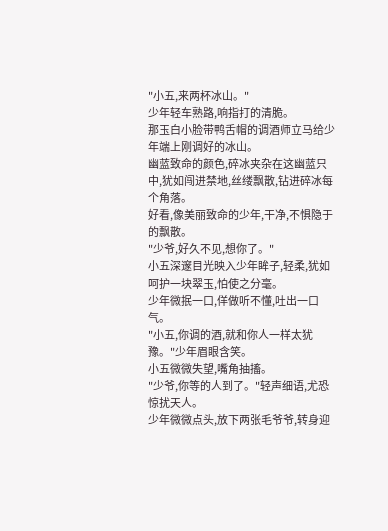"小五,来两杯冰山。"
少年轻车熟路,响指打的清脆。
那玉白小脸带鸭舌帽的调酒师立马给少年端上刚调好的冰山。
幽蓝致命的颜色,碎冰夹杂在这幽蓝只中,犹如闯进禁地,丝缕飘散,钻进碎冰每个角落。
好看,像美丽致命的少年,干净,不惧隐于的飘散。
"少爷,好久不见,想你了。"
小五深邃目光映入少年眸子,轻柔,犹如呵护一块翠玉,怕使之分毫。
少年微抿一口,佯做听不懂,吐出一口气。
"小五,你调的酒,就和你人一样太犹豫。"少年眉眼含笑。
小五微微失望,嘴角抽搐。
"少爷,你等的人到了。"轻声细语,尤恐惊扰天人。
少年微微点头,放下两张毛爷爷,转身迎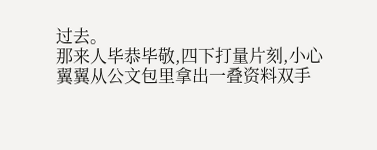过去。
那来人毕恭毕敬,四下打量片刻,小心翼翼从公文包里拿出一叠资料双手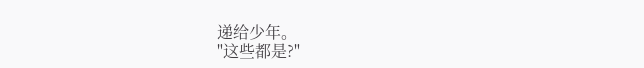递给少年。
"这些都是?"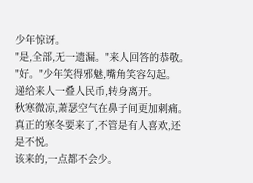少年惊讶。
"是,全部,无一遗漏。"来人回答的恭敬。
"好。"少年笑得邪魅,嘴角笑容勾起。
递给来人一叠人民币,转身离开。
秋寒微凉,萧瑟空气在鼻子间更加刺痛。
真正的寒冬要来了,不管是有人喜欢,还是不悦。
该来的,一点都不会少。